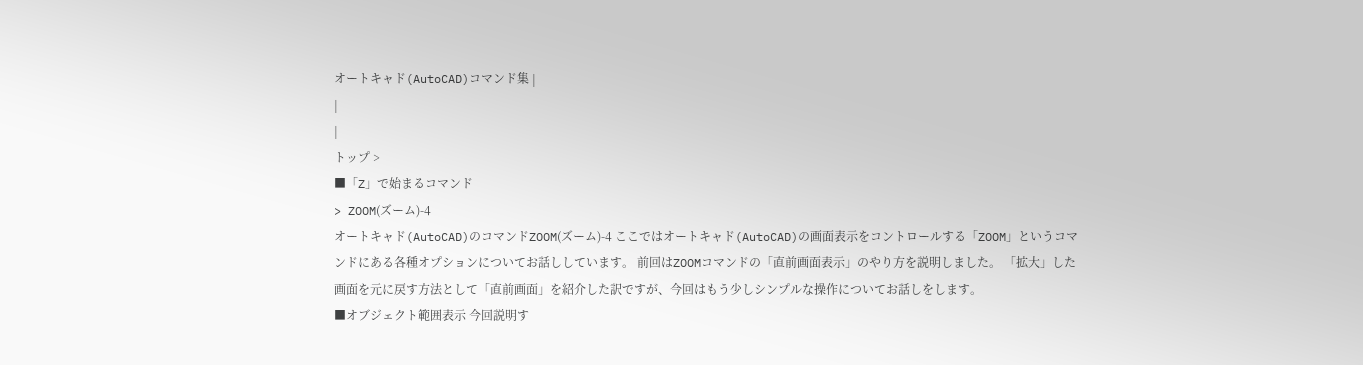オートキャド(AutoCAD)コマンド集 |
|
|
トップ >
■「Z」で始まるコマンド
> ZOOM(ズーム)-4
オートキャド(AutoCAD)のコマンドZOOM(ズーム)-4 ここではオートキャド(AutoCAD)の画面表示をコントロールする「ZOOM」というコマンドにある各種オプションについてお話ししています。 前回はZOOMコマンドの「直前画面表示」のやり方を説明しました。 「拡大」した画面を元に戻す方法として「直前画面」を紹介した訳ですが、今回はもう少しシンプルな操作についてお話しをします。
■オブジェクト範囲表示 今回説明す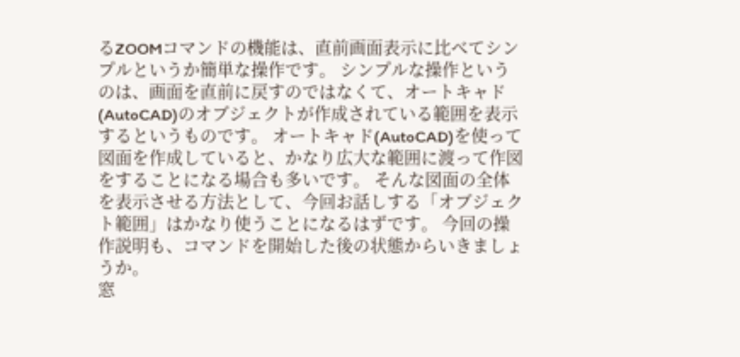るZOOMコマンドの機能は、直前画面表示に比べてシンプルというか簡単な操作です。 シンプルな操作というのは、画面を直前に戻すのではなくて、オートキャド(AutoCAD)のオブジェクトが作成されている範囲を表示するというものです。 オートキャド(AutoCAD)を使って図面を作成していると、かなり広大な範囲に渡って作図をすることになる場合も多いです。 そんな図面の全体を表示させる方法として、今回お話しする「オブジェクト範囲」はかなり使うことになるはずです。 今回の操作説明も、コマンドを開始した後の状態からいきましょうか。
窓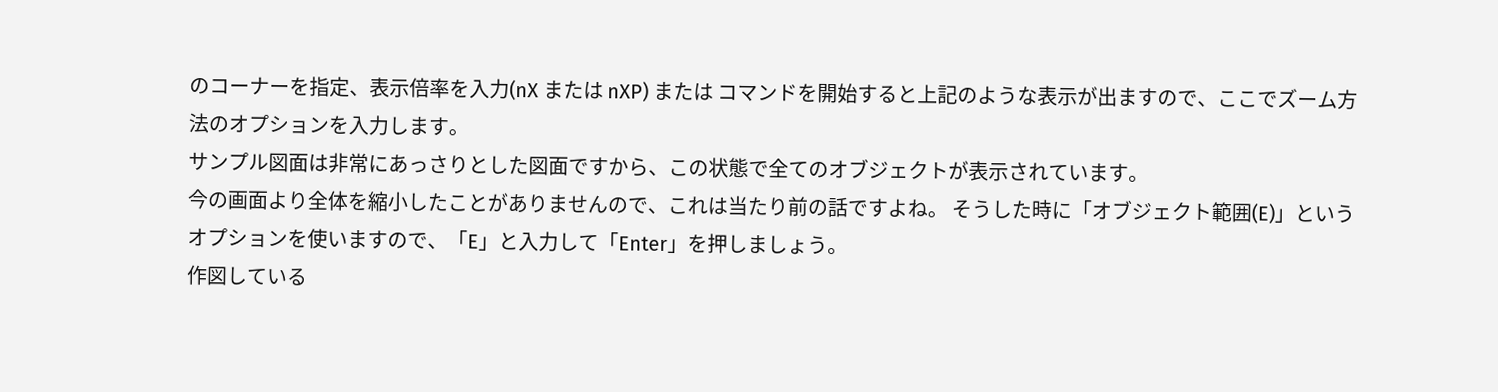のコーナーを指定、表示倍率を入力(nX または nXP) または コマンドを開始すると上記のような表示が出ますので、ここでズーム方法のオプションを入力します。
サンプル図面は非常にあっさりとした図面ですから、この状態で全てのオブジェクトが表示されています。
今の画面より全体を縮小したことがありませんので、これは当たり前の話ですよね。 そうした時に「オブジェクト範囲(E)」というオプションを使いますので、「E」と入力して「Enter」を押しましょう。
作図している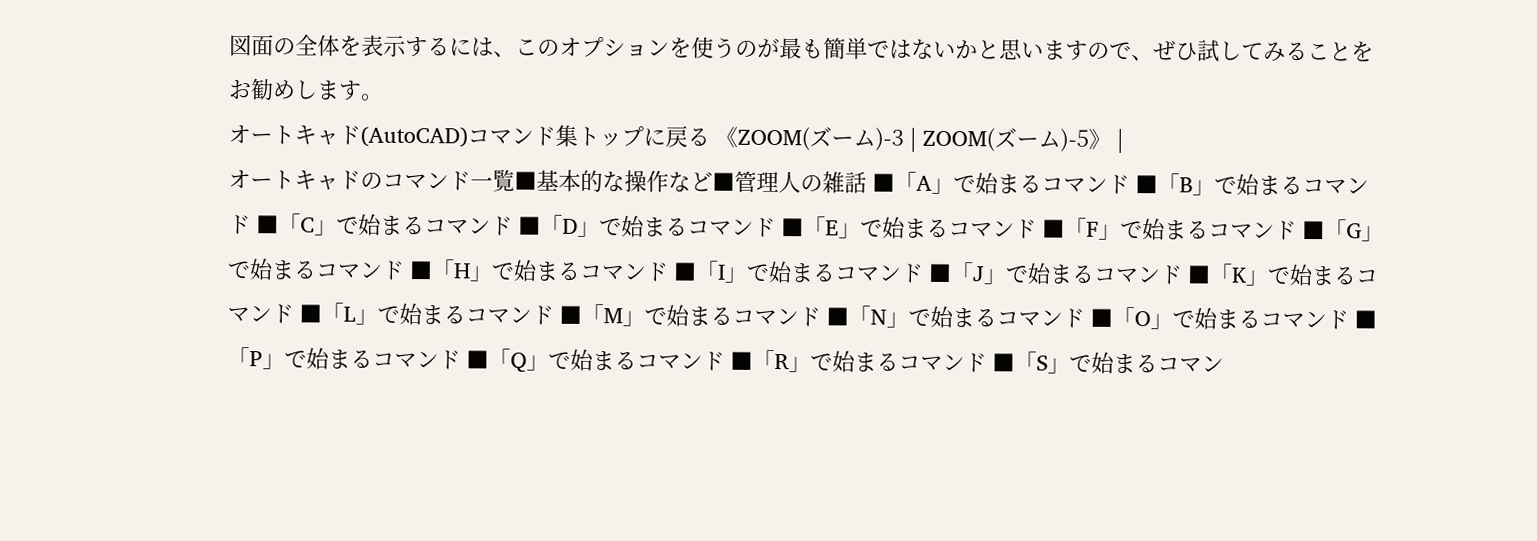図面の全体を表示するには、このオプションを使うのが最も簡単ではないかと思いますので、ぜひ試してみることをお勧めします。
オートキャド(AutoCAD)コマンド集トップに戻る 《ZOOM(ズーム)-3 | ZOOM(ズーム)-5》 |
オートキャドのコマンド一覧■基本的な操作など■管理人の雑話 ■「A」で始まるコマンド ■「B」で始まるコマンド ■「C」で始まるコマンド ■「D」で始まるコマンド ■「E」で始まるコマンド ■「F」で始まるコマンド ■「G」で始まるコマンド ■「H」で始まるコマンド ■「I」で始まるコマンド ■「J」で始まるコマンド ■「K」で始まるコマンド ■「L」で始まるコマンド ■「M」で始まるコマンド ■「N」で始まるコマンド ■「O」で始まるコマンド ■「P」で始まるコマンド ■「Q」で始まるコマンド ■「R」で始まるコマンド ■「S」で始まるコマン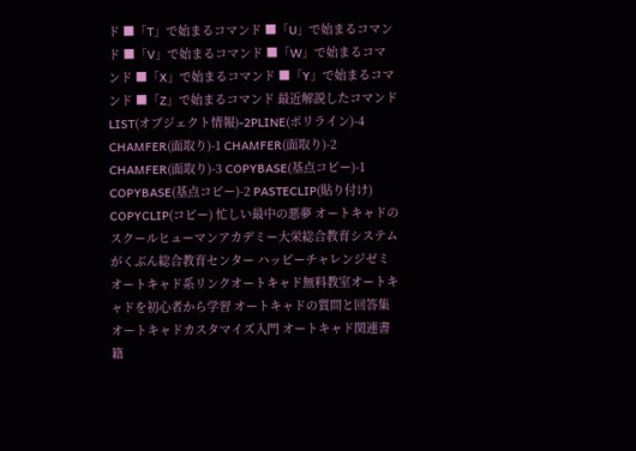ド ■「T」で始まるコマンド ■「U」で始まるコマンド ■「V」で始まるコマンド ■「W」で始まるコマンド ■「X」で始まるコマンド ■「Y」で始まるコマンド ■「Z」で始まるコマンド 最近解説したコマンドLIST(オブジェクト情報)-2PLINE(ポリライン)-4 CHAMFER(面取り)-1 CHAMFER(面取り)-2 CHAMFER(面取り)-3 COPYBASE(基点コピー)-1 COPYBASE(基点コピー)-2 PASTECLIP(貼り付け) COPYCLIP(コピー) 忙しい最中の悪夢 オートキャドのスクールヒューマンアカデミー大栄総合教育システム がくぶん総合教育センター ハッピーチャレンジゼミ オートキャド系リンクオートキャド無料教室オートキャドを初心者から学習 オートキャドの質問と回答集 オートキャドカスタマイズ入門 オートキャド関連書籍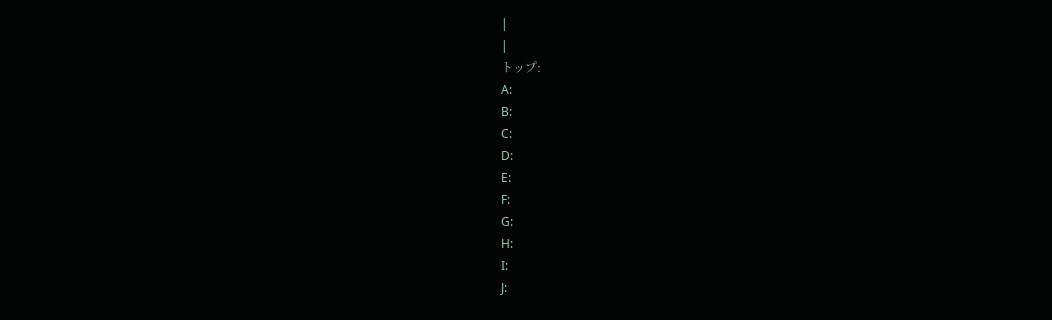|
|
トップ:
A:
B:
C:
D:
E:
F:
G:
H:
I:
J: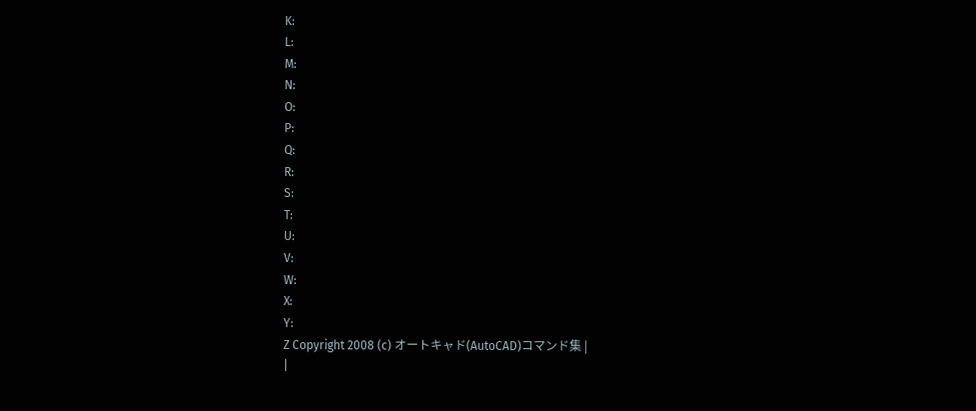K:
L:
M:
N:
O:
P:
Q:
R:
S:
T:
U:
V:
W:
X:
Y:
Z Copyright 2008 (c) オートキャド(AutoCAD)コマンド集 |
|